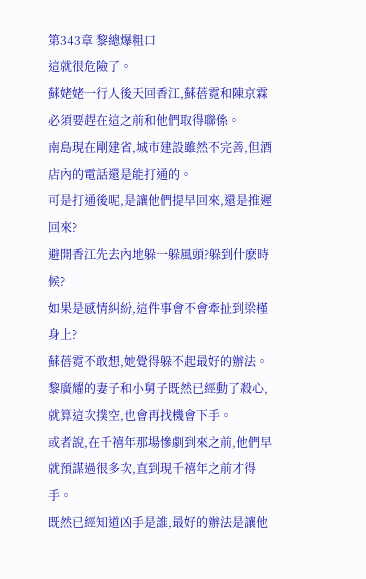第343章 黎總爆粗口
這就很危險了。
蘇姥姥一行人後天回香江,蘇蓓霓和陳京霖必須要趕在這之前和他們取得聯係。
南島現在剛建省,城市建設雖然不完善,但酒店內的電話還是能打通的。
可是打通後呢,是讓他們提早回來,還是推遲回來?
避開香江先去內地躲一躲風頭?躲到什麽時候?
如果是感情糾紛,這件事會不會牽扯到梁槿身上?
蘇蓓霓不敢想,她覺得躲不起最好的辦法。
黎廣耀的妻子和小舅子既然已經動了殺心,就算這次撲空,也會再找機會下手。
或者說,在千禧年那場慘劇到來之前,他們早就預謀過很多次,直到現千禧年之前才得手。
既然已經知道凶手是誰,最好的辦法是讓他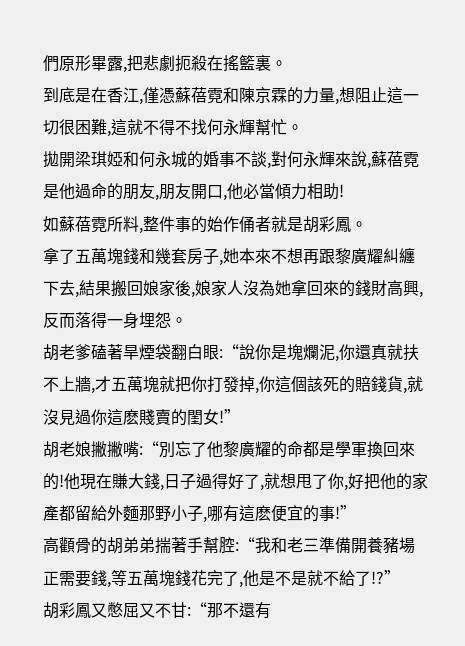們原形畢露,把悲劇扼殺在搖籃裏。
到底是在香江,僅憑蘇蓓霓和陳京霖的力量,想阻止這一切很困難,這就不得不找何永輝幫忙。
拋開梁琪婭和何永城的婚事不談,對何永輝來說,蘇蓓霓是他過命的朋友,朋友開口,他必當傾力相助!
如蘇蓓霓所料,整件事的始作俑者就是胡彩鳳。
拿了五萬塊錢和幾套房子,她本來不想再跟黎廣耀糾纏下去,結果搬回娘家後,娘家人沒為她拿回來的錢財高興,反而落得一身埋怨。
胡老爹磕著旱煙袋翻白眼:“說你是塊爛泥,你還真就扶不上牆,才五萬塊就把你打發掉,你這個該死的賠錢貨,就沒見過你這麽賤賣的閨女!”
胡老娘撇撇嘴:“別忘了他黎廣耀的命都是學軍換回來的!他現在賺大錢,日子過得好了,就想甩了你,好把他的家產都留給外麵那野小子,哪有這麽便宜的事!”
高顴骨的胡弟弟揣著手幫腔:“我和老三準備開養豬場正需要錢,等五萬塊錢花完了,他是不是就不給了!?”
胡彩鳳又憋屈又不甘:“那不還有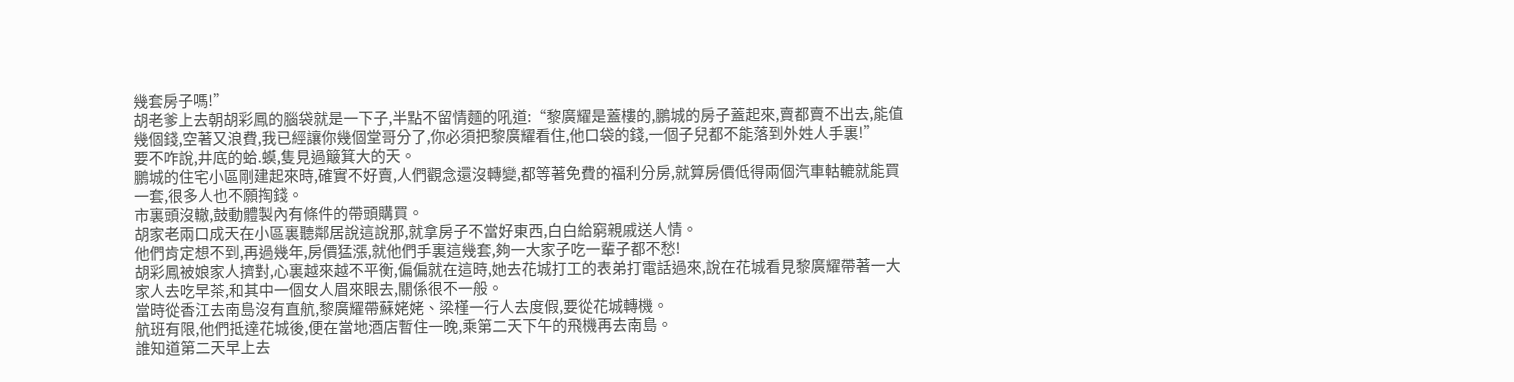幾套房子嗎!”
胡老爹上去朝胡彩鳳的腦袋就是一下子,半點不留情麵的吼道:“黎廣耀是蓋樓的,鵬城的房子蓋起來,賣都賣不出去,能值幾個錢,空著又浪費,我已經讓你幾個堂哥分了,你必須把黎廣耀看住,他口袋的錢,一個子兒都不能落到外姓人手裏!”
要不咋說,井底的蛤.蟆,隻見過簸箕大的天。
鵬城的住宅小區剛建起來時,確實不好賣,人們觀念還沒轉變,都等著免費的福利分房,就算房價低得兩個汽車軲轆就能買一套,很多人也不願掏錢。
市裏頭沒轍,鼓動體製內有條件的帶頭購買。
胡家老兩口成天在小區裏聽鄰居說這說那,就拿房子不當好東西,白白給窮親戚送人情。
他們肯定想不到,再過幾年,房價猛漲,就他們手裏這幾套,夠一大家子吃一輩子都不愁!
胡彩鳳被娘家人擠對,心裏越來越不平衡,偏偏就在這時,她去花城打工的表弟打電話過來,說在花城看見黎廣耀帶著一大家人去吃早茶,和其中一個女人眉來眼去,關係很不一般。
當時從香江去南島沒有直航,黎廣耀帶蘇姥姥、梁槿一行人去度假,要從花城轉機。
航班有限,他們抵達花城後,便在當地酒店暫住一晚,乘第二天下午的飛機再去南島。
誰知道第二天早上去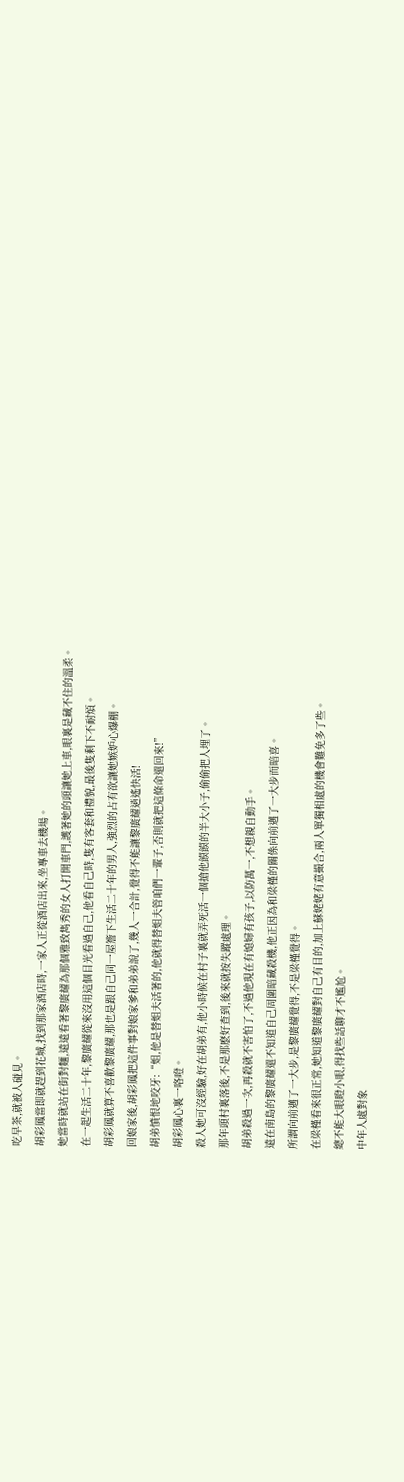吃早茶,就被人碰見。
胡彩鳳當即就趕到花城,找到那家酒店時,一家人正從酒店出來,坐專車去機場。
她當時就站在街對麵,遠遠看著黎廣耀為那個雅致雋秀的女人打開車門,護著她的頭讓她上車,眼裏是藏不住的溫柔。
在一起生活二十年,黎廣耀從來沒用這個目光看過自己,他看自己時,隻有客套和禮貌,最後隻剩下不耐煩。
胡彩鳳就算不喜歡黎廣耀,那也是跟自己同一屋簷下生活二十年的男人,強烈的占有欲讓她嫉妒心爆棚。
回娘家後,胡彩鳳把這件事對娘家爹和弟弟說了,幾人一合計,覺得不能讓黎廣耀逍遙快活!
胡弟憤恨地咬牙:“姐,他是替姐夫活著的,他就得替姐夫管咱們一輩子,否則就把這條命還回來!”
胡彩鳳心裏一咯噔。
殺人她可沒經驗,好在胡弟有,他小時候在村子裏就弄死活一個搶他饃饃的半大小子,偷偷把人埋了。
那年頭村裏落後,不是那麽好查到,後來就按失蹤處理。
胡弟殺過一次,再殺就不害怕了,不過他現在有媳婦有孩子,以防萬一,不想親自動手。
遠在南島的黎廣耀還不知道自己周圍暗藏殺機,他正因為和梁槿的關係向前邁了一大步而暗喜。
所謂向前邁了一大步,是黎廣耀覺得,不是梁槿覺得。
在梁槿看來很正常,她知道黎廣耀對自己有目的,加上蘇姥姥有意撮合,兩人單獨相處的機會難免多了些。
總不能大眼瞪小眼,得找些話聊才不尷尬。
中年人處對象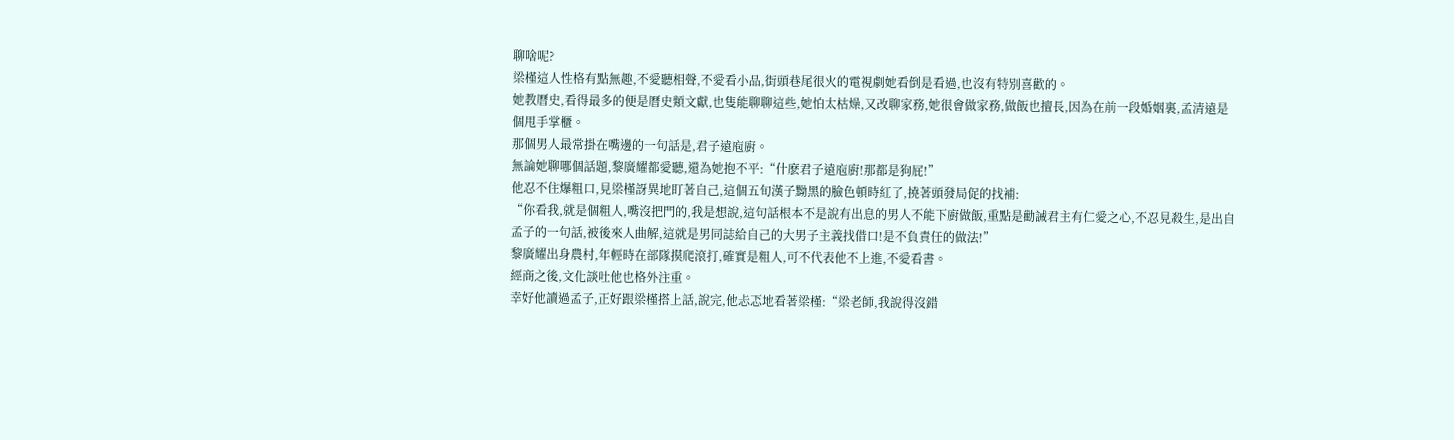聊啥呢?
梁槿這人性格有點無趣,不愛聽相聲,不愛看小品,街頭巷尾很火的電視劇她看倒是看過,也沒有特別喜歡的。
她教曆史,看得最多的便是曆史類文獻,也隻能聊聊這些,她怕太枯燥,又改聊家務,她很會做家務,做飯也擅長,因為在前一段婚姻裏,孟清遠是個甩手掌櫃。
那個男人最常掛在嘴邊的一句話是,君子遠庖廚。
無論她聊哪個話題,黎廣耀都愛聽,還為她抱不平:“什麽君子遠庖廚!那都是狗屁!”
他忍不住爆粗口,見梁槿訝異地盯著自己,這個五旬漢子黝黑的臉色頓時紅了,撓著頭發局促的找補:
“你看我,就是個粗人,嘴沒把門的,我是想說,這句話根本不是說有出息的男人不能下廚做飯,重點是勸誡君主有仁愛之心,不忍見殺生,是出自孟子的一句話,被後來人曲解,這就是男同誌給自己的大男子主義找借口!是不負責任的做法!”
黎廣耀出身農村,年輕時在部隊摸爬滾打,確實是粗人,可不代表他不上進,不愛看書。
經商之後,文化談吐他也格外注重。
幸好他讀過孟子,正好跟梁槿搭上話,說完,他忐忑地看著梁槿:“梁老師,我說得沒錯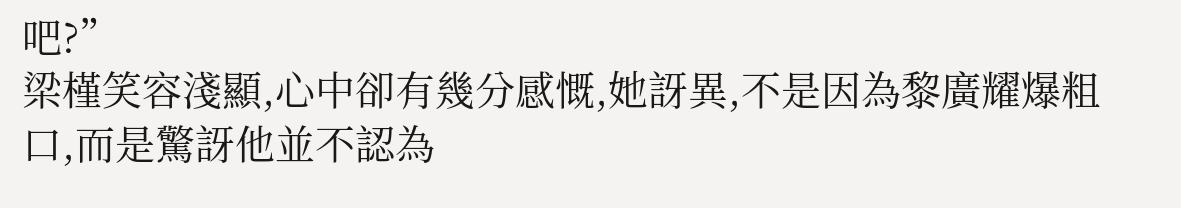吧?”
梁槿笑容淺顯,心中卻有幾分感慨,她訝異,不是因為黎廣耀爆粗口,而是驚訝他並不認為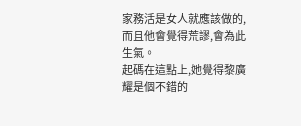家務活是女人就應該做的,而且他會覺得荒謬,會為此生氣。
起碼在這點上,她覺得黎廣耀是個不錯的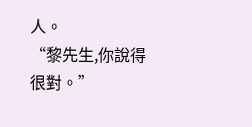人。
“黎先生,你說得很對。”